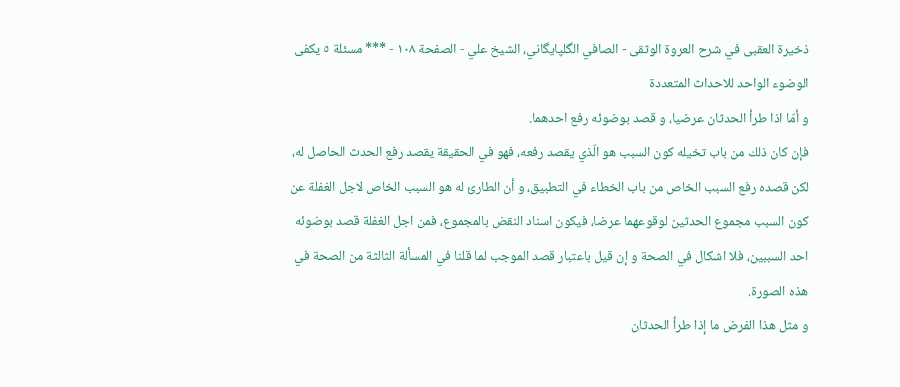ذخيرة العقبى في شرح العروة الوثقى - الصافي الگلپايگاني، الشيخ علي - الصفحة ١٠٨ - *** مسئلة ٥ يكفى الوضوء الواحد للاحداث المتعددة
و أمّا اذا طرأ الحدثان عرضيا، و قصد بوضوئه رفع احدهما.
فإن كان ذلك من باب تخيله كون السبب هو الّذي يقصد رفعه، فهو في الحقيقة يقصد رفع الحدث الحاصل له، لكن قصده رفع السبب الخاص من باب الخطاء في التطبيق، و أن الطارئ له هو السبب الخاص لاجل الغفلة عن كون السبب مجموع الحدثين لوقوعهما عرضا، فيكون اسناد النقض بالمجموع، فمن اجل الغفلة قصد بوضوئه احد السببين، فلا اشكال في الصحة و إن قيل باعتبار قصد الموجب لما قلنا في المسألة الثالثة من الصحة في هذه الصورة.
و مثل هذا الفرض ما إذا طرأ الحدثان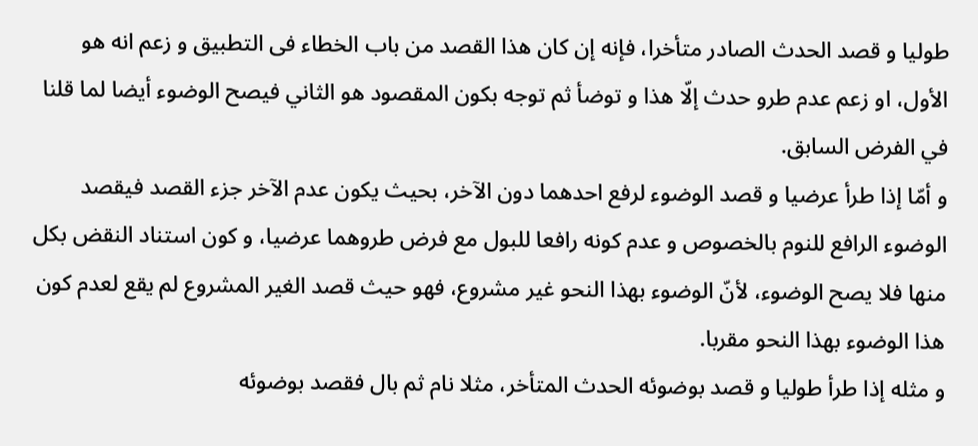طوليا و قصد الحدث الصادر متأخرا، فإنه إن كان هذا القصد من باب الخطاء فى التطبيق و زعم انه هو الأول، او زعم عدم طرو حدث إلّا هذا و توضأ ثم توجه بكون المقصود هو الثاني فيصح الوضوء أيضا لما قلنا في الفرض السابق.
و أمّا إذا طرأ عرضيا و قصد الوضوء لرفع احدهما دون الآخر، بحيث يكون عدم الآخر جزء القصد فيقصد الوضوء الرافع للنوم بالخصوص و عدم كونه رافعا للبول مع فرض طروهما عرضيا، و كون استناد النقض بكل منها فلا يصح الوضوء، لأنّ الوضوء بهذا النحو غير مشروع، فهو حيث قصد الغير المشروع لم يقع لعدم كون هذا الوضوء بهذا النحو مقربا.
و مثله إذا طرأ طوليا و قصد بوضوئه الحدث المتأخر، مثلا نام ثم بال فقصد بوضوئه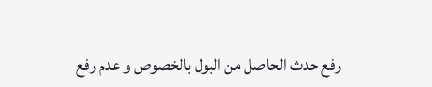رفع حدث الحاصل من البول بالخصوص و عدم رفع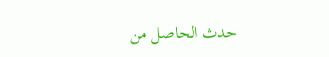حدث الحاصل من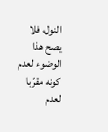النول، فلا يصح هذا الوضوء لعدم كونه مقرّبا لعدم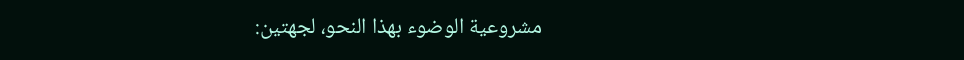مشروعية الوضوء بهذا النحو، لجهتين: